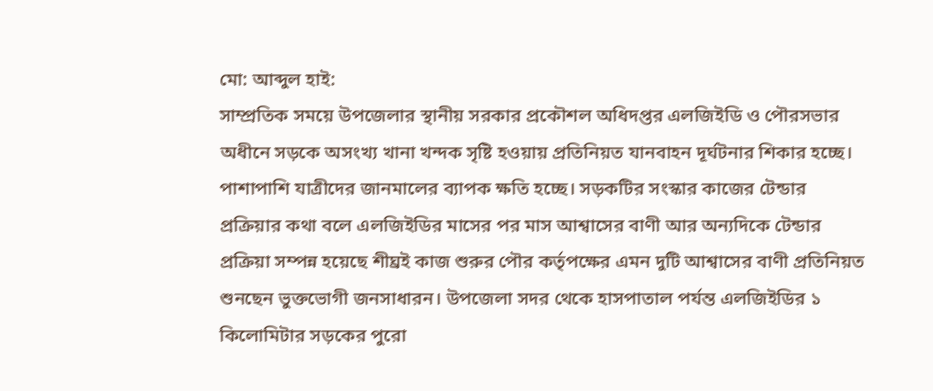মো: আব্দুল হাই:
সাম্প্রতিক সময়ে উপজেলার স্থানীয় সরকার প্রকৌশল অধিদপ্তর এলজিইডি ও পৌরসভার অধীনে সড়কে অসংখ্য খানা খন্দক সৃষ্টি হওয়ায় প্রতিনিয়ত যানবাহন দূর্ঘটনার শিকার হচ্ছে। পাশাপাশি যাত্রীদের জানমালের ব্যাপক ক্ষতি হচ্ছে। সড়কটির সংস্কার কাজের টেন্ডার প্রক্রিয়ার কথা বলে এলজিইডির মাসের পর মাস আশ্বাসের বাণী আর অন্যদিকে টেন্ডার প্রক্রিয়া সম্পন্ন হয়েছে শীঘ্রই কাজ শুরুর পৌর কর্তৃপক্ষের এমন দুটি আশ্বাসের বাণী প্রতিনিয়ত শুনছেন ভুক্তভোগী জনসাধারন। উপজেলা সদর থেকে হাসপাতাল পর্যন্ত এলজিইডির ১ কিলোমিটার সড়কের পুরো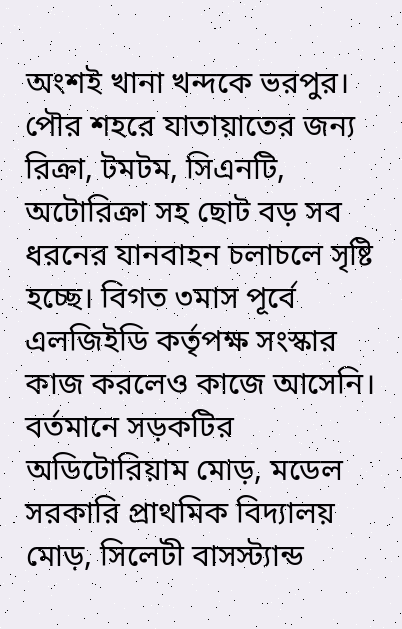অংশই খানা খন্দকে ভরপুর। পৌর শহরে যাতায়াতের জন্য রিক্রা, টমটম, সিএনটি, অটোরিক্রা সহ ছোট বড় সব ধরনের যানবাহন চলাচলে সৃষ্টি হচ্ছে। বিগত ৩মাস পূর্বে এলজিইডি কর্তৃপক্ষ সংস্কার কাজ করলেও কাজে আসেনি। বর্তমানে সড়কটির অডিটোরিয়াম মোড়, মডেল সরকারি প্রাথমিক বিদ্যালয় মোড়, সিলেটী বাসস্ট্যান্ড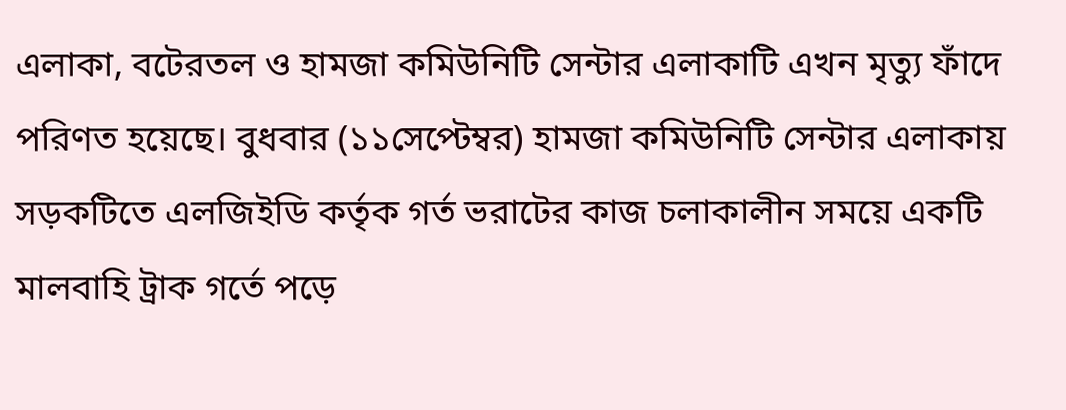এলাকা, বটেরতল ও হামজা কমিউনিটি সেন্টার এলাকাটি এখন মৃত্যু ফাঁদে পরিণত হয়েছে। বুধবার (১১সেপ্টেম্বর) হামজা কমিউনিটি সেন্টার এলাকায় সড়কটিতে এলজিইডি কর্তৃক গর্ত ভরাটের কাজ চলাকালীন সময়ে একটি মালবাহি ট্রাক গর্তে পড়ে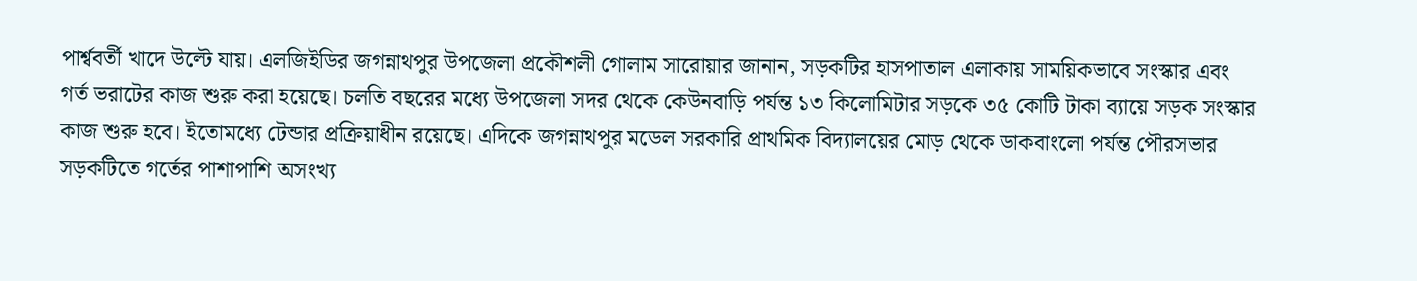পার্শ্ববর্তী খাদে উল্টে যায়। এলজিইডির জগন্নাথপুর উপজেলা প্রকৌশলী গোলাম সারোয়ার জানান, সড়কটির হাসপাতাল এলাকায় সাময়িকভাবে সংস্কার এবং গর্ত ভরাটের কাজ শুরু করা হয়েছে। চলতি বছরের মধ্যে উপজেলা সদর থেকে কেউনবাড়ি পর্যন্ত ১৩ কিলোমিটার সড়কে ৩৫ কোটি টাকা ব্যায়ে সড়ক সংস্কার কাজ শুরু হবে। ইতোমধ্যে টেন্ডার প্রক্রিয়াধীন রয়েছে। এদিকে জগন্নাথপুর মডেল সরকারি প্রাথমিক বিদ্যালয়ের মোড় থেকে ডাকবাংলো পর্যন্ত পৌরসভার সড়কটিতে গর্তের পাশাপাশি অসংখ্য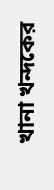খানা খন্দকের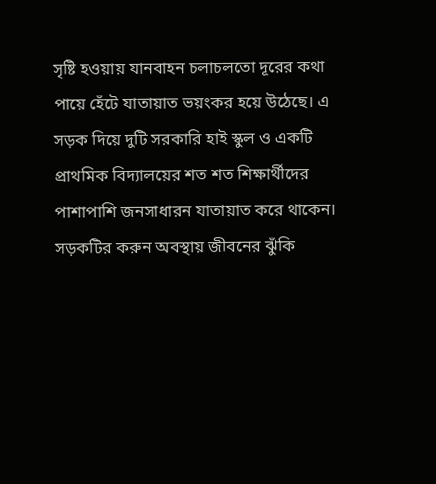সৃষ্টি হওয়ায় যানবাহন চলাচলতো দূরের কথা পায়ে হেঁটে যাতায়াত ভয়ংকর হয়ে উঠেছে। এ সড়ক দিয়ে দুটি সরকারি হাই স্কুল ও একটি প্রাথমিক বিদ্যালয়ের শত শত শিক্ষার্থীদের পাশাপাশি জনসাধারন যাতায়াত করে থাকেন। সড়কটির করুন অবস্থায় জীবনের ঝুঁকি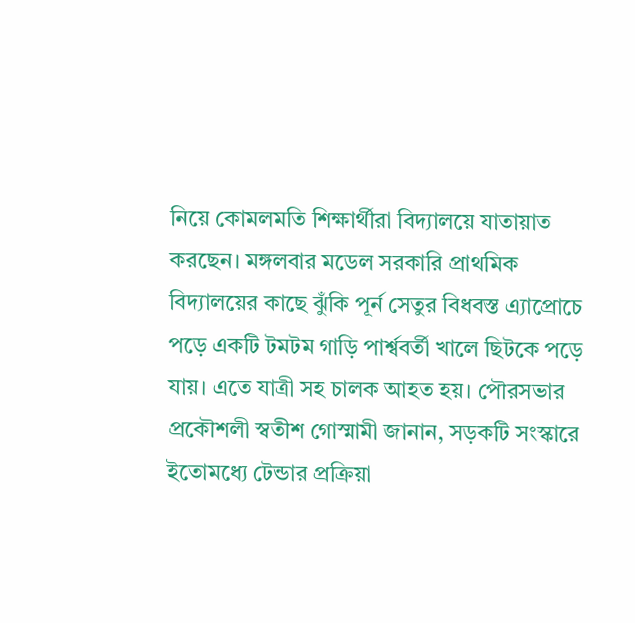নিয়ে কোমলমতি শিক্ষার্থীরা বিদ্যালয়ে যাতায়াত করছেন। মঙ্গলবার মডেল সরকারি প্রাথমিক বিদ্যালয়ের কাছে ঝুঁকি পূর্ন সেতুর বিধবস্ত এ্যাপ্রোচে পড়ে একটি টমটম গাড়ি পার্শ্ববর্তী খালে ছিটকে পড়ে যায়। এতে যাত্রী সহ চালক আহত হয়। পৌরসভার প্রকৌশলী স্বতীশ গোস্মামী জানান, সড়কটি সংস্কারে ইতোমধ্যে টেন্ডার প্রক্রিয়া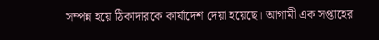সম্পন্ন হয়ে ঠিকাদারকে কার্যাদেশ দেয়া হয়েছে। আগামী এক সপ্তাহের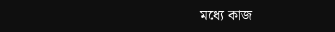মধ্যে কাজ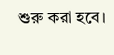শুরু করা হবে।